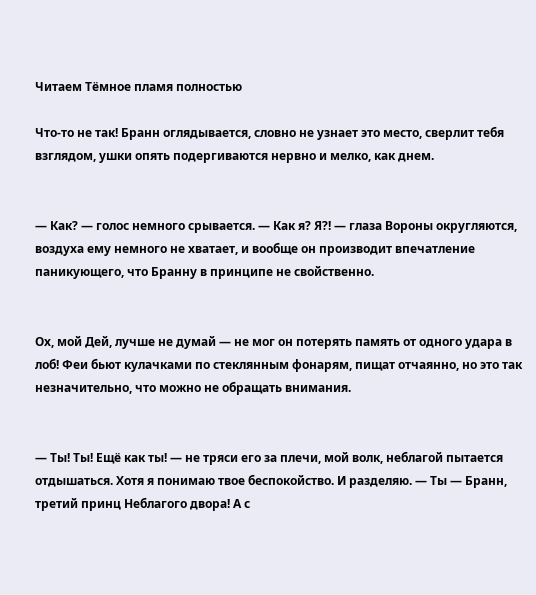Читаем Тёмное пламя полностью

Что-то не так! Бранн оглядывается, словно не узнает это место, сверлит тебя взглядом, ушки опять подергиваются нервно и мелко, как днем.


— Как? — голос немного срывается. — Как я? Я?! — глаза Вороны округляются, воздуха ему немного не хватает, и вообще он производит впечатление паникующего, что Бранну в принципе не свойственно.


Ох, мой Дей, лучше не думай — не мог он потерять память от одного удара в лоб! Феи бьют кулачками по стеклянным фонарям, пищат отчаянно, но это так незначительно, что можно не обращать внимания.


— Ты! Ты! Ещё как ты! — не тряси его за плечи, мой волк, неблагой пытается отдышаться. Хотя я понимаю твое беспокойство. И разделяю. — Ты — Бранн, третий принц Неблагого двора! А с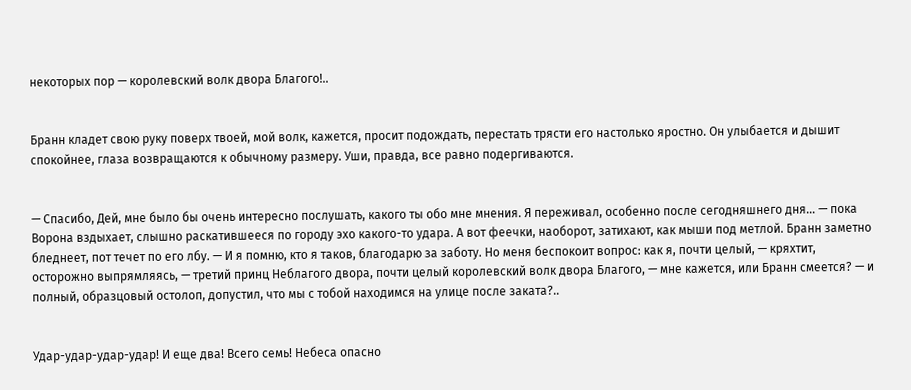некоторых пор — королевский волк двора Благого!..


Бранн кладет свою руку поверх твоей, мой волк, кажется, просит подождать, перестать трясти его настолько яростно. Он улыбается и дышит спокойнее, глаза возвращаются к обычному размеру. Уши, правда, все равно подергиваются.


— Спасибо, Дей, мне было бы очень интересно послушать, какого ты обо мне мнения. Я переживал, особенно после сегодняшнего дня… — пока Ворона вздыхает, слышно раскатившееся по городу эхо какого-то удара. А вот феечки, наоборот, затихают, как мыши под метлой. Бранн заметно бледнеет, пот течет по его лбу. — И я помню, кто я таков, благодарю за заботу. Но меня беспокоит вопрос: как я, почти целый, — кряхтит, осторожно выпрямляясь, — третий принц Неблагого двора, почти целый королевский волк двора Благого, — мне кажется, или Бранн смеется? — и полный, образцовый остолоп, допустил, что мы с тобой находимся на улице после заката?..


Удар-удар-удар-удар! И еще два! Всего семь! Небеса опасно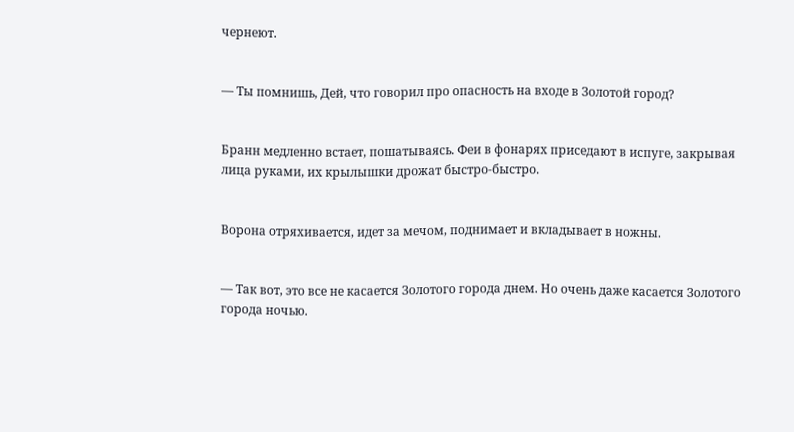чернеют.


— Ты помнишь, Дей, что говорил про опасность на входе в Золотой город?


Бранн медленно встает, пошатываясь. Феи в фонарях приседают в испуге, закрывая лица руками, их крылышки дрожат быстро-быстро.


Ворона отряхивается, идет за мечом, поднимает и вкладывает в ножны.


— Так вот, это все не касается Золотого города днем. Но очень даже касается Золотого города ночью.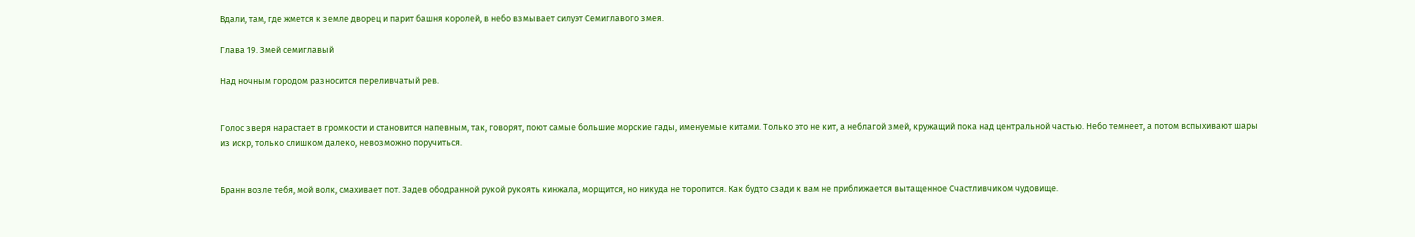Вдали, там, где жмется к земле дворец и парит башня королей, в небо взмывает силуэт Семиглавого змея.

Глава 19. Змей семиглавый

Над ночным городом разносится переливчатый рев.


Голос зверя нарастает в громкости и становится напевным, так, говорят, поют самые большие морские гады, именуемые китами. Только это не кит, а неблагой змей, кружащий пока над центральной частью. Небо темнеет, а потом вспыхивают шары из искр, только слишком далеко, невозможно поручиться.


Бранн возле тебя, мой волк, смахивает пот. Задев ободранной рукой рукоять кинжала, морщится, но никуда не торопится. Как будто сзади к вам не приближается вытащенное Счастливчиком чудовище.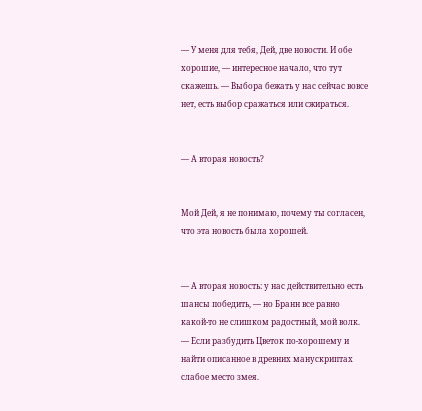— У меня для тебя, Дей, две новости. И обе хорошие, — интересное начало, что тут скажешь. — Выбора бежать у нас сейчас вовсе нет, есть выбор сражаться или сжираться.


— А вторая новость?


Мой Дей, я не понимаю, почему ты согласен, что эта новость была хорошей.


— А вторая новость: у нас действительно есть шансы победить, — но Бранн все равно какой-то не слишком радостный, мой волк. — Если разбудить Цветок по-хорошему и найти описанное в древних манускриптах слабое место змея.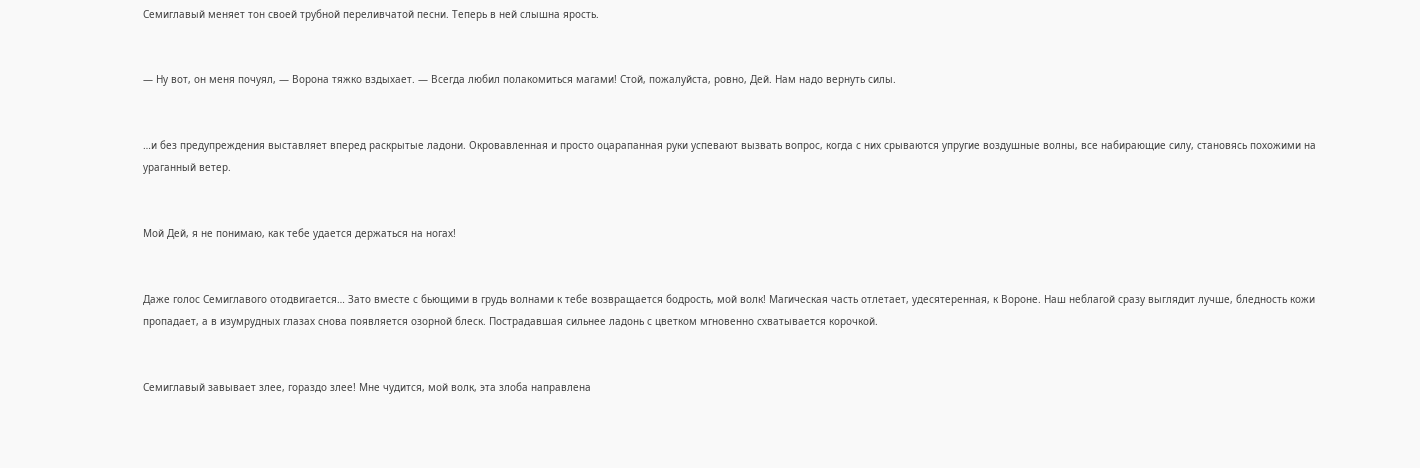Семиглавый меняет тон своей трубной переливчатой песни. Теперь в ней слышна ярость.


— Ну вот, он меня почуял, — Ворона тяжко вздыхает. — Всегда любил полакомиться магами! Стой, пожалуйста, ровно, Дей. Нам надо вернуть силы.


…и без предупреждения выставляет вперед раскрытые ладони. Окровавленная и просто оцарапанная руки успевают вызвать вопрос, когда с них срываются упругие воздушные волны, все набирающие силу, становясь похожими на ураганный ветер.


Мой Дей, я не понимаю, как тебе удается держаться на ногах!


Даже голос Семиглавого отодвигается… Зато вместе с бьющими в грудь волнами к тебе возвращается бодрость, мой волк! Магическая часть отлетает, удесятеренная, к Вороне. Наш неблагой сразу выглядит лучше, бледность кожи пропадает, а в изумрудных глазах снова появляется озорной блеск. Пострадавшая сильнее ладонь с цветком мгновенно схватывается корочкой.


Семиглавый завывает злее, гораздо злее! Мне чудится, мой волк, эта злоба направлена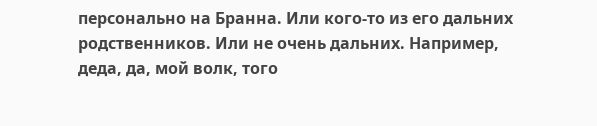персонально на Бранна. Или кого-то из его дальних родственников. Или не очень дальних. Например, деда, да, мой волк, того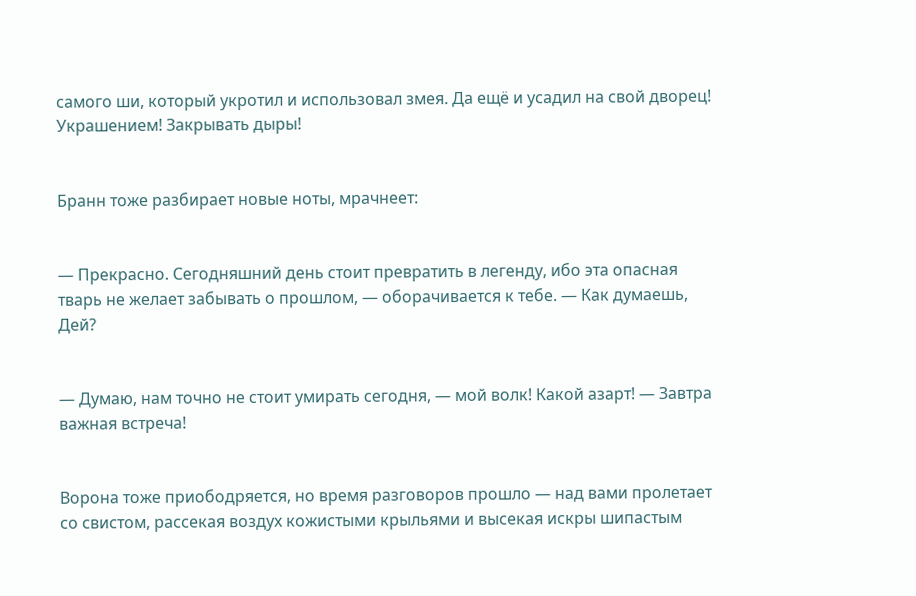самого ши, который укротил и использовал змея. Да ещё и усадил на свой дворец! Украшением! Закрывать дыры!


Бранн тоже разбирает новые ноты, мрачнеет:


— Прекрасно. Сегодняшний день стоит превратить в легенду, ибо эта опасная тварь не желает забывать о прошлом, — оборачивается к тебе. — Как думаешь, Дей?


— Думаю, нам точно не стоит умирать сегодня, — мой волк! Какой азарт! — Завтра важная встреча!


Ворона тоже приободряется, но время разговоров прошло — над вами пролетает со свистом, рассекая воздух кожистыми крыльями и высекая искры шипастым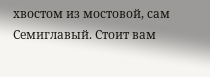хвостом из мостовой, сам Семиглавый. Стоит вам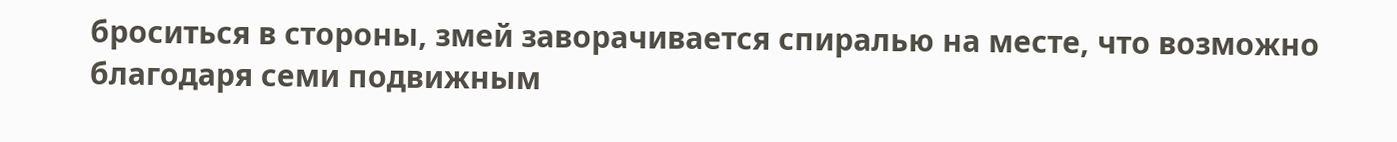броситься в стороны, змей заворачивается спиралью на месте, что возможно благодаря семи подвижным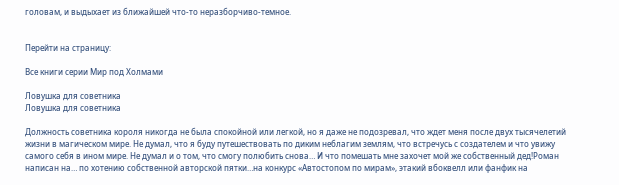головам, и выдыхает из ближайшей что-то неразборчиво-темное.


Перейти на страницу:

Все книги серии Мир под Холмами

Ловушка для советника
Ловушка для советника

Должность советника короля никогда не была спокойной или легкой, но я даже не подозревал, что ждет меня после двух тысячелетий жизни в магическом мире. Не думал, что я буду путешествовать по диким неблагим землям, что встречусь с создателем и что увижу самого себя в ином мире. Не думал и о том, что смогу полюбить снова… И что помешать мне захочет мой же собственный дед!Роман написан на… по хотению собственной авторской пятки…на конкурс «Автостопом по мирам», этакий вбоквелл или фанфик на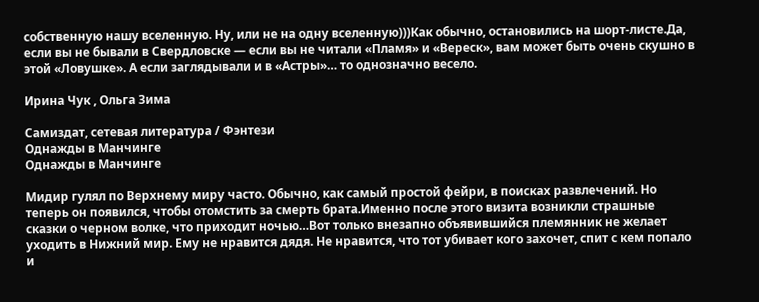собственную нашу вселенную. Ну, или не на одну вселенную)))Как обычно, остановились на шорт-листе.Да, если вы не бывали в Свердловске — если вы не читали «Пламя» и «Вереск», вам может быть очень скушно в этой «Ловушке». А если заглядывали и в «Астры»… то однозначно весело.

Ирина Чук , Ольга Зима

Самиздат, сетевая литература / Фэнтези
Однажды в Манчинге
Однажды в Манчинге

Мидир гулял по Верхнему миру часто. Обычно, как самый простой фейри, в поисках развлечений. Но теперь он появился, чтобы отомстить за смерть брата.Именно после этого визита возникли страшные сказки о черном волке, что приходит ночью…Вот только внезапно объявившийся племянник не желает уходить в Нижний мир. Ему не нравится дядя. Не нравится, что тот убивает кого захочет, спит с кем попало и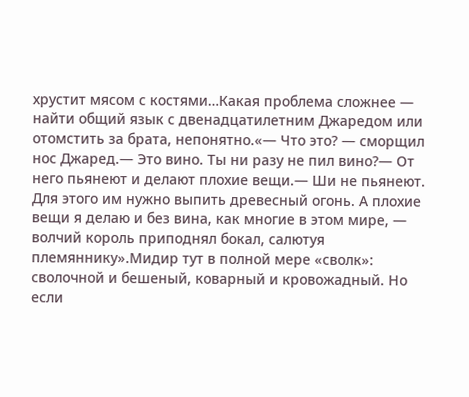хрустит мясом с костями…Какая проблема сложнее — найти общий язык с двенадцатилетним Джаредом или отомстить за брата, непонятно.«— Что это? — сморщил нос Джаред.— Это вино. Ты ни разу не пил вино?— От него пьянеют и делают плохие вещи.— Ши не пьянеют. Для этого им нужно выпить древесный огонь. А плохие вещи я делаю и без вина, как многие в этом мире, — волчий король приподнял бокал, салютуя племяннику».Мидир тут в полной мере «сволк»: сволочной и бешеный, коварный и кровожадный. Но если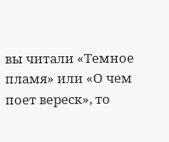вы читали «Темное пламя» или «О чем поет вереск», то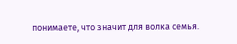понимаете, что значит для волка семья.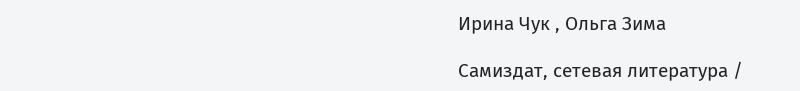Ирина Чук , Ольга Зима

Самиздат, сетевая литература /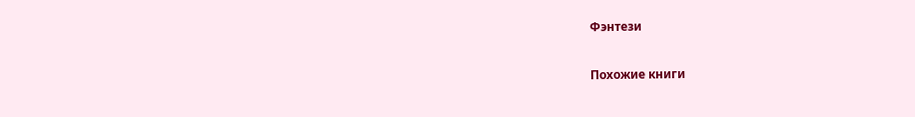Фэнтези

Похожие книги